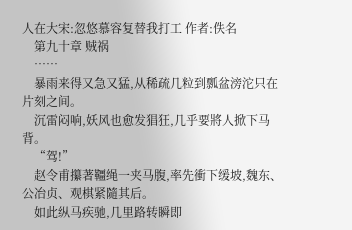人在大宋:忽悠慕容复替我打工 作者:佚名
    第九十章 贼祸
    ……
    暴雨来得又急又猛,从稀疏几粒到瓢盆滂沱只在片刻之间。
    沉雷闷响,妖风也愈发猖狂,几乎要將人掀下马背。
    “驾!”
    赵令甫攥著韁绳一夹马腹,率先衝下缓坡,魏东、公冶贞、观棋紧隨其后。
    如此纵马疾驰,几里路转瞬即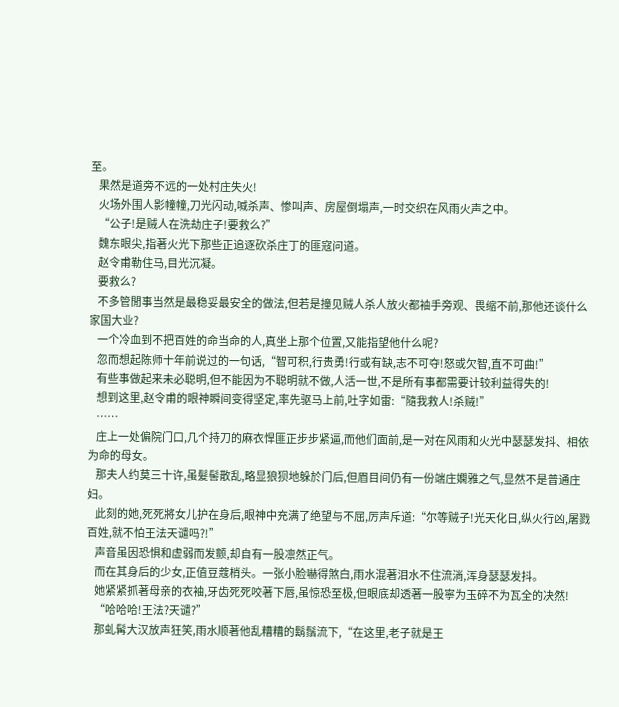至。
    果然是道旁不远的一处村庄失火!
    火场外围人影幢幢,刀光闪动,喊杀声、惨叫声、房屋倒塌声,一时交织在风雨火声之中。
    “公子!是贼人在洗劫庄子!要救么?”
    魏东眼尖,指著火光下那些正追逐砍杀庄丁的匪寇问道。
    赵令甫勒住马,目光沉凝。
    要救么?
    不多管閒事当然是最稳妥最安全的做法,但若是撞见贼人杀人放火都袖手旁观、畏缩不前,那他还谈什么家国大业?
    一个冷血到不把百姓的命当命的人,真坐上那个位置,又能指望他什么呢?
    忽而想起陈师十年前说过的一句话,“智可积,行贵勇!行或有缺,志不可夺!怒或欠智,直不可曲!”
    有些事做起来未必聪明,但不能因为不聪明就不做,人活一世,不是所有事都需要计较利益得失的!
    想到这里,赵令甫的眼神瞬间变得坚定,率先驱马上前,吐字如雷:“隨我救人!杀贼!”
    ……
    庄上一处偏院门口,几个持刀的麻衣悍匪正步步紧逼,而他们面前,是一对在风雨和火光中瑟瑟发抖、相依为命的母女。
    那夫人约莫三十许,虽髮髻散乱,略显狼狈地躲於门后,但眉目间仍有一份端庄嫻雅之气,显然不是普通庄妇。
    此刻的她,死死將女儿护在身后,眼神中充满了绝望与不屈,厉声斥道:“尔等贼子!光天化日,纵火行凶,屠戮百姓,就不怕王法天谴吗?!”
    声音虽因恐惧和虚弱而发颤,却自有一股凛然正气。
    而在其身后的少女,正值豆蔻梢头。一张小脸嚇得煞白,雨水混著泪水不住流淌,浑身瑟瑟发抖。
    她紧紧抓著母亲的衣袖,牙齿死死咬著下唇,虽惊恐至极,但眼底却透著一股寧为玉碎不为瓦全的决然!
    “哈哈哈!王法?天谴?”
    那虬髯大汉放声狂笑,雨水顺著他乱糟糟的鬍鬚流下,“在这里,老子就是王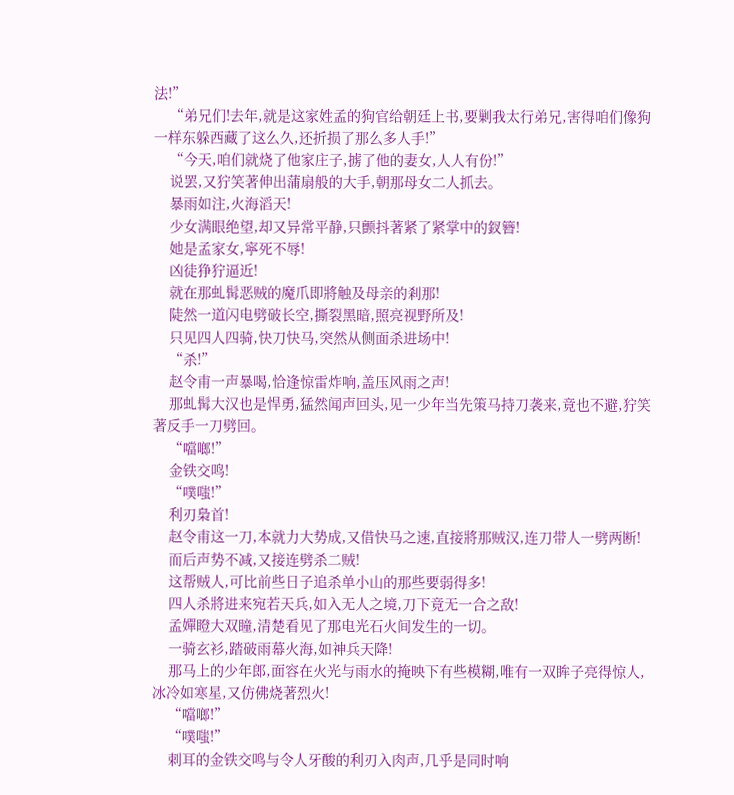法!”
    “弟兄们!去年,就是这家姓孟的狗官给朝廷上书,要剿我太行弟兄,害得咱们像狗一样东躲西藏了这么久,还折损了那么多人手!”
    “今天,咱们就烧了他家庄子,掳了他的妻女,人人有份!”
    说罢,又狞笑著伸出蒲扇般的大手,朝那母女二人抓去。
    暴雨如注,火海滔天!
    少女满眼绝望,却又异常平静,只颤抖著紧了紧掌中的釵簪!
    她是孟家女,寧死不辱!
    凶徒狰狞逼近!
    就在那虬髯恶贼的魔爪即將触及母亲的剎那!
    陡然一道闪电劈破长空,撕裂黑暗,照亮视野所及!
    只见四人四骑,快刀快马,突然从侧面杀进场中!
    “杀!”
    赵令甫一声暴喝,恰逢惊雷炸响,盖压风雨之声!
    那虬髯大汉也是悍勇,猛然闻声回头,见一少年当先策马持刀袭来,竟也不避,狞笑著反手一刀劈回。
    “噹啷!”
    金铁交鸣!
    “噗嗤!”
    利刃梟首!
    赵令甫这一刀,本就力大势成,又借快马之速,直接將那贼汉,连刀带人一劈两断!
    而后声势不减,又接连劈杀二贼!
    这帮贼人,可比前些日子追杀单小山的那些要弱得多!
    四人杀將进来宛若天兵,如入无人之境,刀下竟无一合之敌!
    孟嬋瞪大双瞳,清楚看见了那电光石火间发生的一切。
    一骑玄衫,踏破雨幕火海,如神兵天降!
    那马上的少年郎,面容在火光与雨水的掩映下有些模糊,唯有一双眸子亮得惊人,冰冷如寒星,又仿佛烧著烈火!
    “噹啷!”
    “噗嗤!”
    刺耳的金铁交鸣与令人牙酸的利刃入肉声,几乎是同时响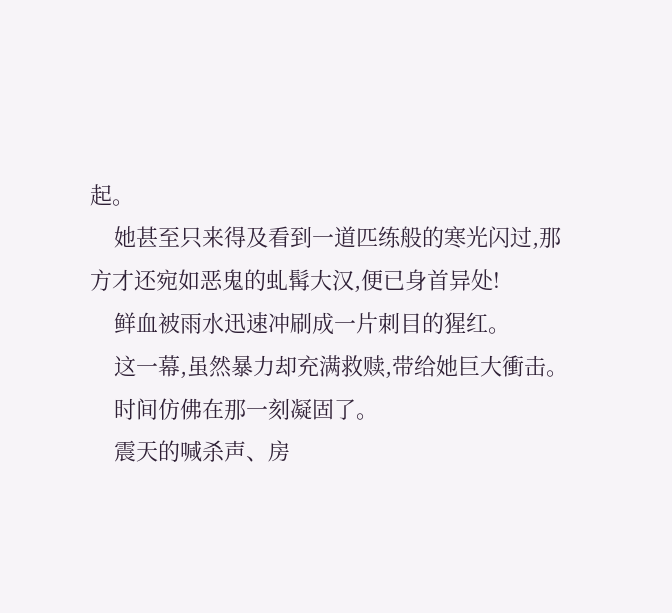起。
    她甚至只来得及看到一道匹练般的寒光闪过,那方才还宛如恶鬼的虬髯大汉,便已身首异处!
    鲜血被雨水迅速冲刷成一片刺目的猩红。
    这一幕,虽然暴力却充满救赎,带给她巨大衝击。
    时间仿佛在那一刻凝固了。
    震天的喊杀声、房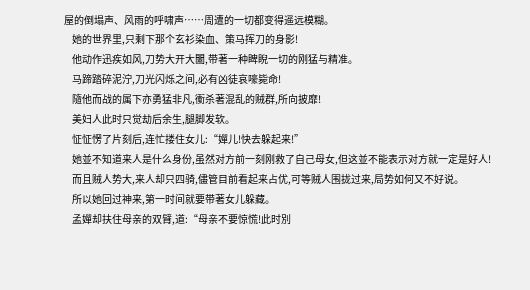屋的倒塌声、风雨的呼啸声……周遭的一切都变得遥远模糊。
    她的世界里,只剩下那个玄衫染血、策马挥刀的身影!
    他动作迅疾如风,刀势大开大闔,带著一种睥睨一切的刚猛与精准。
    马蹄踏碎泥泞,刀光闪烁之间,必有凶徒哀嚎毙命!
    隨他而战的属下亦勇猛非凡,衝杀著混乱的贼群,所向披靡!
    美妇人此时只觉劫后余生,腿脚发软。
    怔怔愣了片刻后,连忙搂住女儿:“嬋儿!快去躲起来!”
    她並不知道来人是什么身份,虽然对方前一刻刚救了自己母女,但这並不能表示对方就一定是好人!
    而且贼人势大,来人却只四骑,儘管目前看起来占优,可等贼人围拢过来,局势如何又不好说。
    所以她回过神来,第一时间就要带著女儿躲藏。
    孟嬋却扶住母亲的双臂,道:“母亲不要惊慌!此时別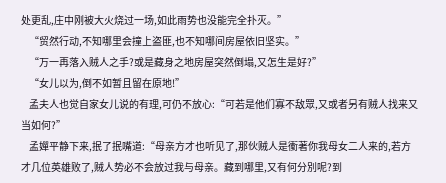处更乱,庄中刚被大火烧过一场,如此雨势也没能完全扑灭。”
    “贸然行动,不知哪里会撞上盗匪,也不知哪间房屋依旧坚实。”
    “万一再落入贼人之手?或是藏身之地房屋突然倒塌,又怎生是好?”
    “女儿以为,倒不如暂且留在原地!”
    孟夫人也觉自家女儿说的有理,可仍不放心:“可若是他们寡不敌眾,又或者另有贼人找来又当如何?”
    孟嬋平静下来,抿了抿嘴道:“母亲方才也听见了,那伙贼人是衝著你我母女二人来的,若方才几位英雄败了,贼人势必不会放过我与母亲。藏到哪里,又有何分別呢?到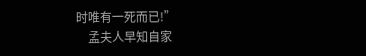时唯有一死而已!”
    孟夫人早知自家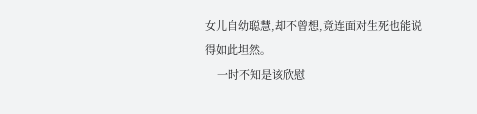女儿自幼聪慧,却不曾想,竟连面对生死也能说得如此坦然。
    一时不知是该欣慰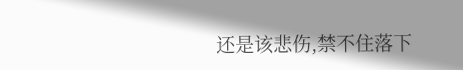还是该悲伤,禁不住落下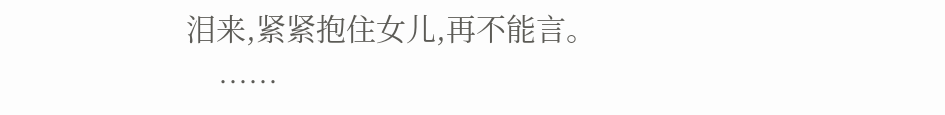泪来,紧紧抱住女儿,再不能言。
    ……